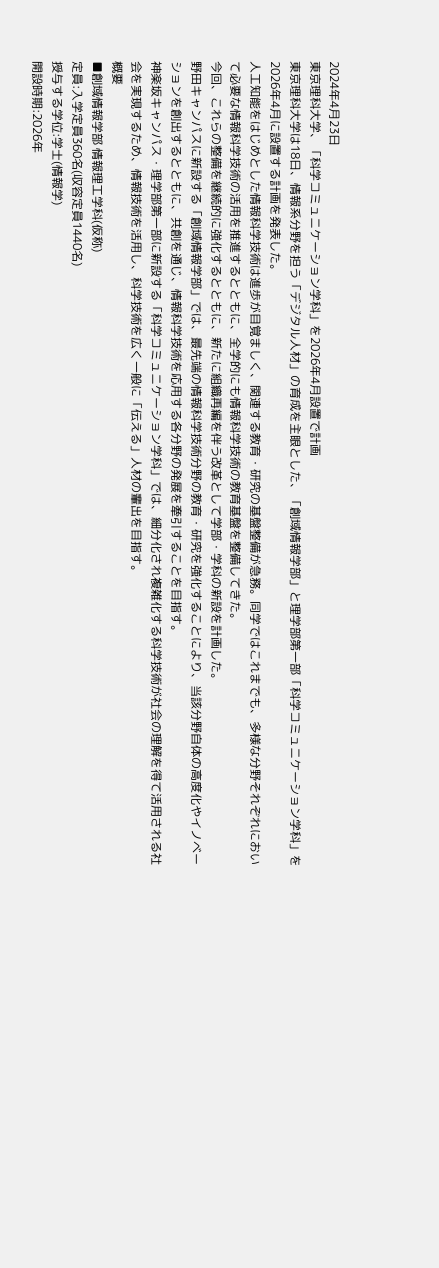2024年4月23日
東京理科大学、「科学コミュニケーション学科」を2026年4月設置で計画
東京理科大学は18日、情報系分野を担う「デジタル人材」の育成を主眼とした、「創域情報学部」と理学部第一部「科学コミュニケーション学科」を2026年4月に設置する計画を発表した。
人工知能をはじめとした情報科学技術は進歩が目覚ましく、関連する教育・研究の基盤整備が急務。同学ではこれまでも、多様な分野それぞれにおいて必要な情報科学技術の活用を推進するとともに、全学的にも情報科学技術の教育基盤を整備してきた。
今回、これらの整備を継続的に強化するとともに、新たに組織再編を伴う改革として学部・学科の新設を計画した。
野田キャンパスに新設する「創域情報学部」では、最先端の情報科学技術分野の教育・研究を強化することにより、当該分野自体の高度化やイノベーションを創出するとともに、共創を通じ、情報科学技術を応用する各分野の発展を牽引することを目指す。
神楽坂キャンパス・理学部第一部に新設する「科学コミュニケーション学科」では、細分化され複雑化する科学技術が社会の理解を得て活用される社会を実現するため、情報技術を活用し、科学技術を広く一般に「伝える」人材の輩出を目指す。
概要
■創域情報学部 情報理工学科(仮称)
定員:入学定員360名(収容定員1440名)
授与する学位:学士(情報学)
開設時期:2026年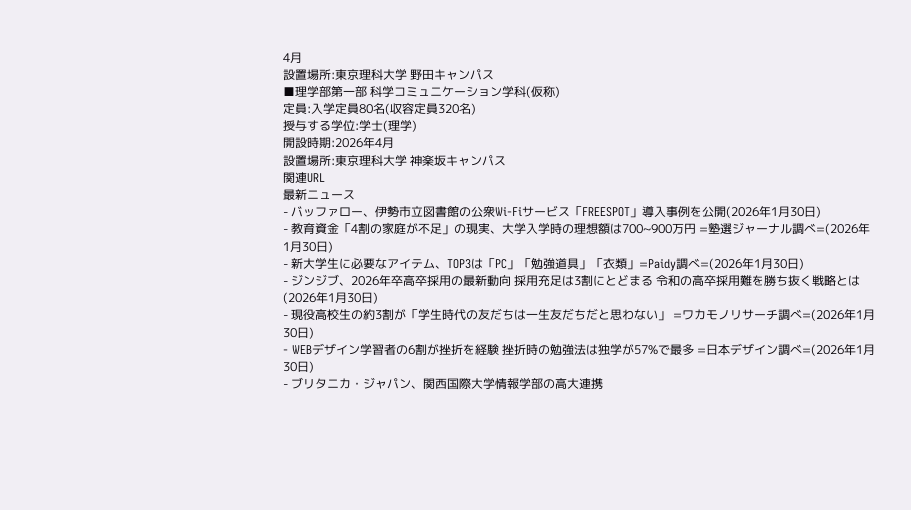4月
設置場所:東京理科大学 野田キャンパス
■理学部第一部 科学コミュニケーション学科(仮称)
定員:入学定員80名(収容定員320名)
授与する学位:学士(理学)
開設時期:2026年4月
設置場所:東京理科大学 神楽坂キャンパス
関連URL
最新ニュース
- バッファロー、伊勢市立図書館の公衆Wi-Fiサービス「FREESPOT」導入事例を公開(2026年1月30日)
- 教育資金「4割の家庭が不足」の現実、大学入学時の理想額は700~900万円 =塾選ジャーナル調べ=(2026年1月30日)
- 新大学生に必要なアイテム、TOP3は「PC」「勉強道具」「衣類」=Paidy調べ=(2026年1月30日)
- ジンジブ、2026年卒高卒採用の最新動向 採用充足は3割にとどまる 令和の高卒採用難を勝ち抜く戦略とは(2026年1月30日)
- 現役高校生の約3割が「学生時代の友だちは一生友だちだと思わない」 =ワカモノリサーチ調べ=(2026年1月30日)
- WEBデザイン学習者の6割が挫折を経験 挫折時の勉強法は独学が57%で最多 =日本デザイン調べ=(2026年1月30日)
- ブリタニカ・ジャパン、関西国際大学情報学部の高大連携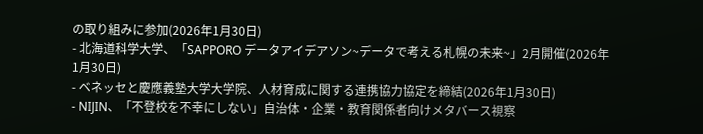の取り組みに参加(2026年1月30日)
- 北海道科学大学、「SAPPORO データアイデアソン~データで考える札幌の未来~」2月開催(2026年1月30日)
- ベネッセと慶應義塾大学大学院、人材育成に関する連携協力協定を締結(2026年1月30日)
- NIJIN、「不登校を不幸にしない」自治体・企業・教育関係者向けメタバース視察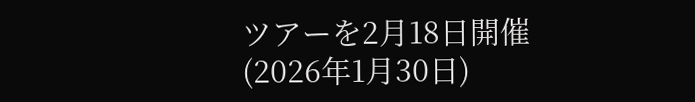ツアーを2月18日開催(2026年1月30日)